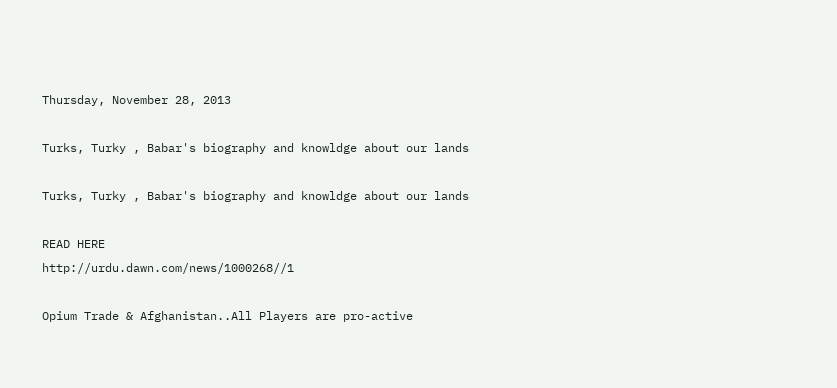Thursday, November 28, 2013

Turks, Turky , Babar's biography and knowldge about our lands

Turks, Turky , Babar's biography and knowldge about our lands

READ HERE
http://urdu.dawn.com/news/1000268//1

Opium Trade & Afghanistan..All Players are pro-active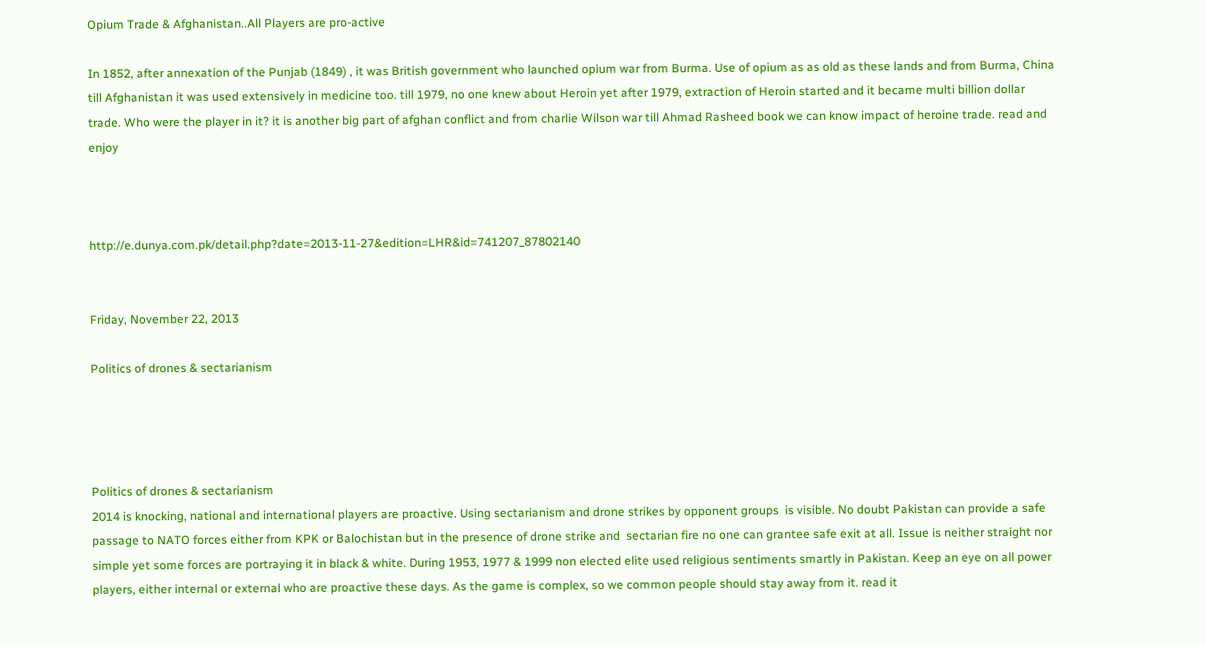Opium Trade & Afghanistan..All Players are pro-active

In 1852, after annexation of the Punjab (1849) , it was British government who launched opium war from Burma. Use of opium as as old as these lands and from Burma, China till Afghanistan it was used extensively in medicine too. till 1979, no one knew about Heroin yet after 1979, extraction of Heroin started and it became multi billion dollar trade. Who were the player in it? it is another big part of afghan conflict and from charlie Wilson war till Ahmad Rasheed book we can know impact of heroine trade. read and enjoy



http://e.dunya.com.pk/detail.php?date=2013-11-27&edition=LHR&id=741207_87802140


Friday, November 22, 2013

Politics of drones & sectarianism




Politics of drones & sectarianism
2014 is knocking, national and international players are proactive. Using sectarianism and drone strikes by opponent groups  is visible. No doubt Pakistan can provide a safe passage to NATO forces either from KPK or Balochistan but in the presence of drone strike and  sectarian fire no one can grantee safe exit at all. Issue is neither straight nor simple yet some forces are portraying it in black & white. During 1953, 1977 & 1999 non elected elite used religious sentiments smartly in Pakistan. Keep an eye on all power players, either internal or external who are proactive these days. As the game is complex, so we common people should stay away from it. read it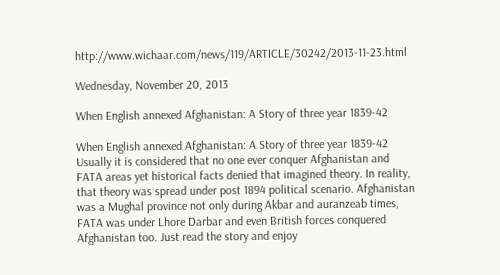http://www.wichaar.com/news/119/ARTICLE/30242/2013-11-23.html

Wednesday, November 20, 2013

When English annexed Afghanistan: A Story of three year 1839-42

When English annexed Afghanistan: A Story of three year 1839-42
Usually it is considered that no one ever conquer Afghanistan and FATA areas yet historical facts denied that imagined theory. In reality, that theory was spread under post 1894 political scenario. Afghanistan was a Mughal province not only during Akbar and auranzeab times, FATA was under Lhore Darbar and even British forces conquered Afghanistan too. Just read the story and enjoy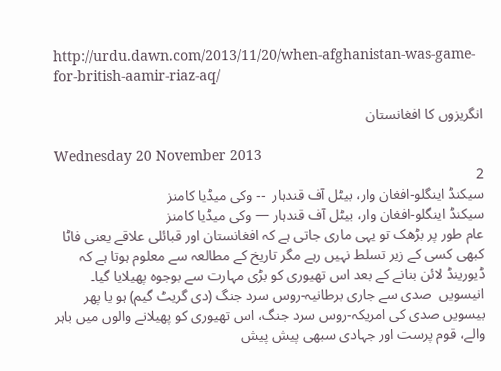http://urdu.dawn.com/2013/11/20/when-afghanistan-was-game-for-british-aamir-riaz-aq/

انگریزوں کا افغانستان

Wednesday 20 November 2013
2
سیکنڈ اینگلو-افغان وار، بیٹل آف قندہار  -- وکی میڈیا کامنز
سیکنڈ اینگلو-افغان وار، بیٹل آف قندہار — وکی میڈیا کامنز
عام طور پر بڑھک تو یہی ماری جاتی ہے کہ افغانستان اور قبائلی علاقے یعنی فاٹا کبھی کسی کے زیر تسلط نہیں رہے مگر تاریخ کے مطالعہ سے معلوم ہوتا ہے کہ ڈیورینڈ لائن بنانے کے بعد اس تھیوری کو بڑی مہارت سے بوجوہ پھیلایا گیا۔
انیسویں  صدی سے جاری برطانیہ-روس سرد جنگ (دی گریٹ گیم) ہو یا پھر بیسویں صدی کی امریکہ-روس سرد جنگ، اس تھیوری کو پھیلانے والوں میں باہر والے، قوم پرست اور جہادی سبھی پیش پیش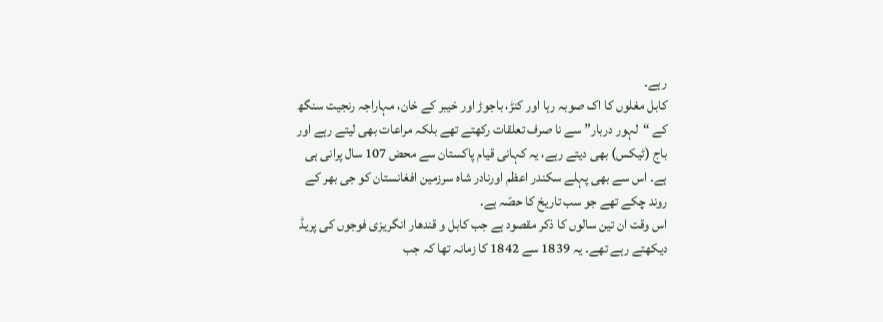رہے۔
کابل مغلوں کا اک صوبہ رہا اور کنڑ، باجوڑ اور خیبر کے خان، مہاراجہ رنجیت سنگھ کے “لہور دربار” سے نا صرف تعلقات رکھتے تھے بلکہ مراعات بھی لیتے رہے اور باج (ٹیکس) بھی دیتے رہے، یہ کہانی قیام پاکستان سے محض 107 سال پرانی ہی ہے۔ اس سے بھی پہلے سکندر اعظم اورنادر شاہ سرزمین افغانستان کو جی بھر کے روند چکے تھے جو سب تاریخ کا حصّہ ہے.
اس وقت ان تین سالوں کا ذکر مقصود ہے جب کابل و قندھار انگریزی فوجوں کی پریڈ دیکھتے رہے تھے۔ یہ 1839 سے 1842 کا زمانہ تھا کہ جب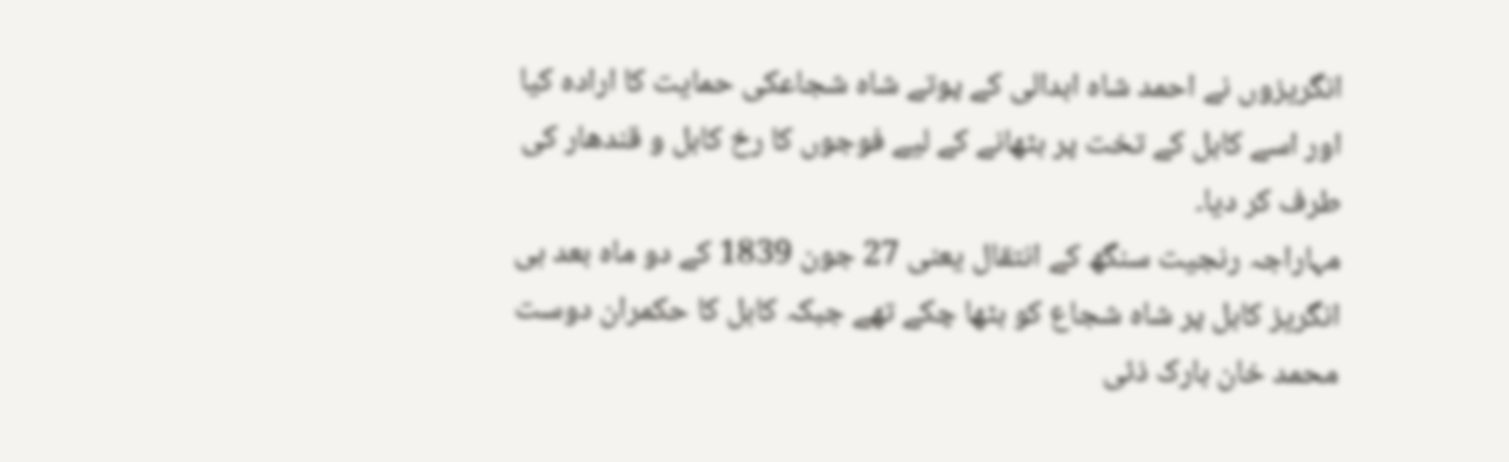انگریزوں نے احمد شاہ ابدالی کے پوتے شاہ شجاعکی حمایت کا ارادہ کیا اور اسے کابل کے تخت پر بٹھانے کے لیے فوجوں کا رخ کابل و قندھار کی طرف کر دیا۔
مہاراجہ رنجیت سنگھ کے انتقال یعنی 27 جون 1839 کے دو ماہ بعد ہی انگریز کابل پر شاہ شجاع کو بٹھا چکے تھے جبکہ کابل کا حکمران دوست محمد خان بارک ذئی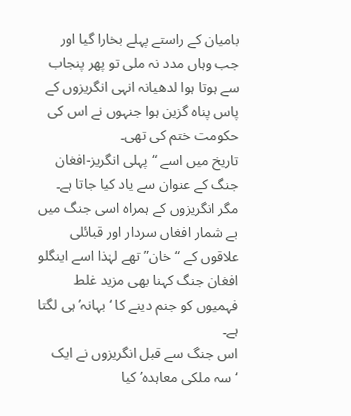بامیان کے راستے پہلے بخارا گیا اور جب وہاں مدد نہ ملی تو پھر پنجاب سے ہوتا ہوا لدھیانہ انہی انگریزوں کے پاس پناہ گزین ہوا جنہوں نے اس کی حکومت ختم کی تھی۔
تاریخ میں اسے “پہلی انگریز-افغان جنگ کے عنوان سے یاد کیا جاتا ہے۔ مگر انگریزوں کے ہمراہ اسی جنگ میں بے شمار افغاں سردار اور قبائلی علاقوں کے “خان” تھے لہٰذا اسے اینگلو افغان جنگ کہنا بھی مزید غلط فہمیوں کو جنم دینے کا ‘بہانہ’ ہی لگتا ہے۔
اس جنگ سے قبل انگریزوں نے ایک ‘سہ ملکی معاہدہ’ کیا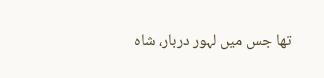تھا جس میں لہور دربار، شاہ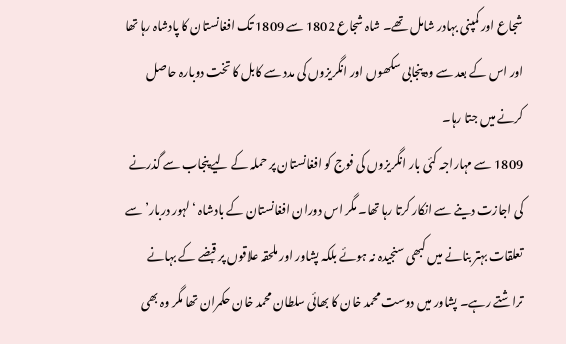شجاع اور کمپنی بہادر شامل تھے۔ شاہ شجاع 1802 سے 1809 تک افغانستان کا پادشاہ رہا تھا اور اس کے بعد سے وہ پنجابی سکھوں اور انگریزوں کی مدد سے کابل کا تخت دوبارہ حاصل کرنے میں جتا رہا۔
1809 سے مہاراجہ کئی بار انگریزوں کی فوج کو افغانستان پر حملہ کے لیے پنجاب سے گذرنے کی اجازت دینے سے انکار کرتا رہا تھا۔ مگر اس دوران افغانستان کے بادشاہ ‘لہور دربار’ سے تعلقات بہتر بنانے میں کبھی سنجیدہ نہ ہوئے بلکہ پشاور اور ملحقہ علاقوں پر قبضے کے بہانے تراشتے رہے۔ پشاور میں دوست محمد خان کا بھائی سلطان محمد خان حکمران تھا مگر وہ بھی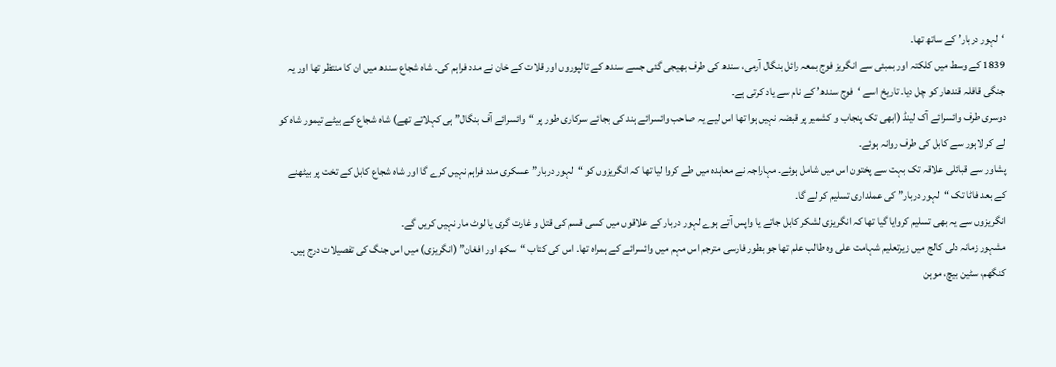‘لہور دربار’ کے ساتھ تھا۔
1839 کے وسط میں کلکتہ اور بمبئی سے انگریز فوج بمعہ رائل بنگال آرمی، سندھ کی طرف بھیجی گئی جسے سندھ کے تالپوروں اور قلات کے خان نے مدد فراہم کی۔ شاہ شجاع سندھ میں ان کا منتظر تھا اور یہ جنگی قافلہ قندھار کو چل دیا۔ تاریخ اسے ‘فوج سندھ’ کے نام سے یاد کرتی ہے۔
دوسری طرف وائسرائے آک لینڈ (ابھی تک پنجاب و کشمیر پر قبضہ نہیں ہوا تھا اس لیے یہ صاحب وائسرائے ہند کی بجائے سرکاری طور پر “وائسرائے آف بنگال” ہی کہلاتے تھے) شاہ شجاع کے بیٹے تیمور شاہ کو لے کر لاہور سے کابل کی طرف روانہ ہوئے۔
پشاور سے قبائلی علاقہ تک بہت سے پختون اس میں شامل ہوئے۔ مہاراجہ نے معاہدہ میں طے کروا لیا تھا کہ انگریزوں کو “لہور دربار” عسکری مدد فراہم نہیں کرے گا اور شاہ شجاع کابل کے تخت پر بیٹھنے کے بعد فاٹا تک “لہور دربار” کی عملداری تسلیم کر لے گا۔
انگریزوں سے یہ بھی تسلیم کروایا گیا تھا کہ انگریزی لشکر کابل جاتے یا واپس آتے ہوے لہور دربار کے علاقوں میں کسی قسم کی قتل و غارت گری یا لوٹ مار نہیں کریں گے۔
مشہور زمانہ دلی کالج میں زیرتعلیم شہامت علی وہ طالب علم تھا جو بطور فارسی مترجم اس مہم میں وائسرائے کے ہمراہ تھا۔ اس کی کتاب “سکھ اور افغان” (انگریزی) میں اس جنگ کی تفصیلات درج ہیں۔ کنگھم، سٹین بیچ، موہن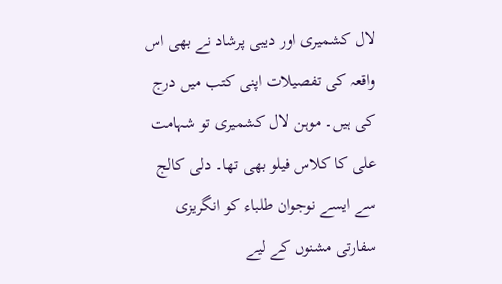لال کشمیری اور دیبی پرشاد نے بھی اس واقعہ کی تفصیلات اپنی کتب میں درج کی ہیں۔ موہن لال کشمیری تو شہامت علی کا کلاس فیلو بھی تھا۔ دلی کالج سے ایسے نوجوان طلباء کو انگریزی سفارتی مشنوں کے لیے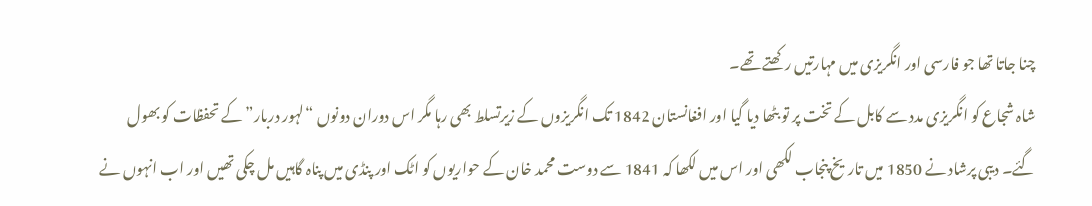چنا جاتا تھا جو فارسی اور انگریزی میں مہارتیں رکھتے تھے۔
شاہ شجاع کو انگریزی مدد سے کابل کے تخت پر تو بٹھا دیا گیا اور افغانستان 1842 تک انگریزوں کے زیرتسلط بھی رہا مگر اس دوران دونوں “لہور دربار” کے تحفظات کو بھول گئے۔ دیبی پرشاد نے 1850 میں تاریخ پنجاب لکھی اور اس میں لکھا کہ 1841 سے دوست محمد خان کے حواریوں کو اٹک اور پنڈی میں پناہ گاہیں مل چکی تھیں اور اب انہوں نے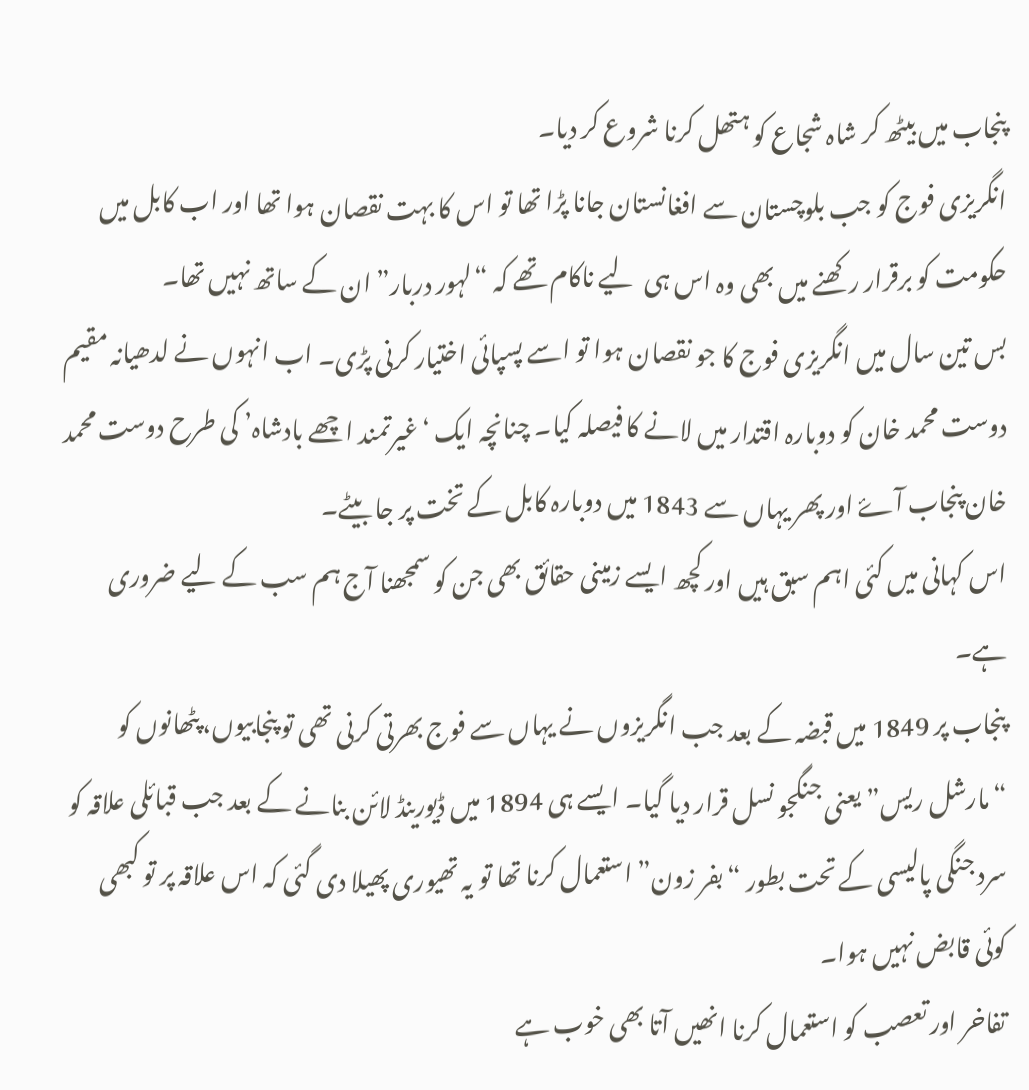پنجاب میں بیٹھ کر شاہ شجاع کو ہتھل کرنا شروع کر دیا۔
انگریزی فوج کو جب بلوچستان سے افغانستان جانا پڑا تھا تو اس کا بہت نقصان ہوا تھا اور اب کابل میں حکومت کو برقرار رکھنے میں بھی وہ اس ہی  لیے ناکام تھے کہ “لہور دربار” ان کے ساتھ نہیں تھا۔
بس تین سال میں انگریزی فوج کا جو نقصان ہوا تو اسے پسپائی اختیار کرنی پڑی۔ اب انہوں نے لدھیانہ مقیم دوست محمد خان کو دوبارہ اقتدار میں لانے کا فیصلہ کیا۔ چنانچہ ایک ‘غیرتمند اچھے بادشاہ’ کی طرح دوست محمد خان پنجاب آۓ اور پھر یہاں سے 1843 میں دوبارہ کابل کے تخت پر جا بیٹے۔
اس کہانی میں کئی اہم سبق ہیں اور کچھ ایسے زمینی حقائق بھی جن کو سمجھنا آج ہم سب کے لیے ضروری ہے۔
پنجاب پر 1849 میں قبضہ کے بعد جب انگریزوں نے یہاں سے فوج بھرتی کرنی تھی تو پنجابیوں، پٹھانوں کو “مارشل ریس” یعنی جنگجو نسل قرار دیا گیا۔ ایسے ہی 1894 میں ڈیورینڈ لائن بنانے کے بعد جب قبائلی علاقہ کو سرد جنگی پالیسی کے تحت بطور “بفر زون” استعمال کرنا تھا تو یہ تھیوری پھیلا دی گئی کہ اس علاقہ پر تو کبھی کوئی قابض نہیں ہوا۔
تفاخر اور تعصب کو استعمال کرنا انھیں آتا بھی خوب ہے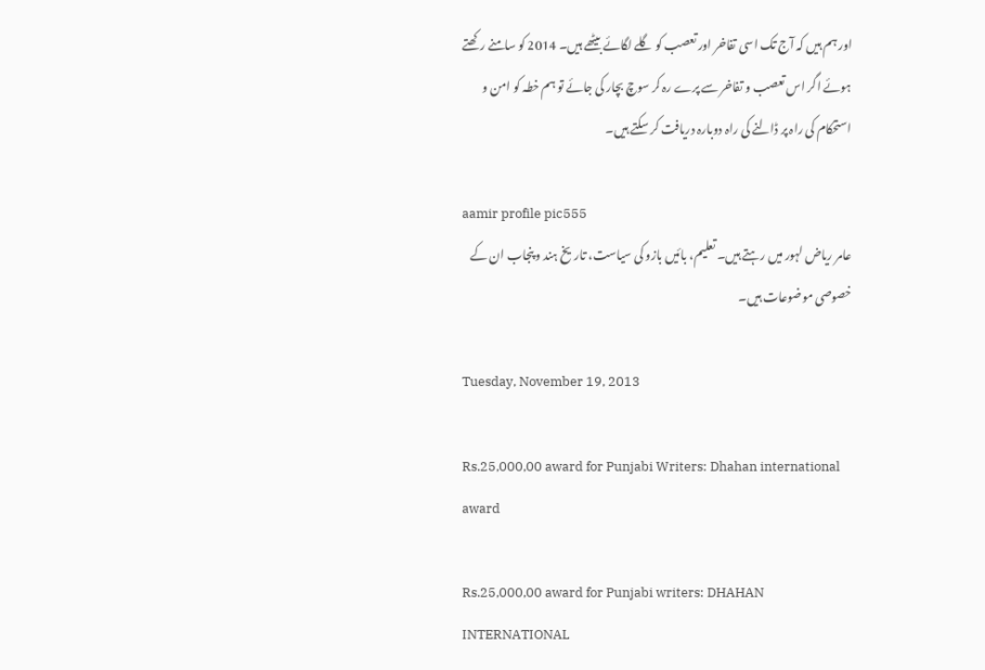اور ہم ہیں کہ آج تک اسی تفاخر اور تعصب کو گلے لگائے بیٹھے ہیں۔ 2014 کو سامنے رکھتے ہوئے اگر اس تعصب و تفاخر سے پرے رہ کر سوچ بچار کی جائے تو ہم خطہ کو امن و استحکام کی راہ پر ڈالنے کی راہ دوبارہ دریافت کر سکتے ہیں۔

aamir profile pic555
عامر ریاض لہور میں رہتے ہیں۔ تعلیم، بائیں بازو کی سیاست، تاریخ ہند و پنجاب ان کے خصوصی موضوعات ہیں۔

Tuesday, November 19, 2013

Rs.25,000,00 award for Punjabi Writers: Dhahan international award

Rs.25,000,00 award for Punjabi writers: DHAHAN INTERNATIONAL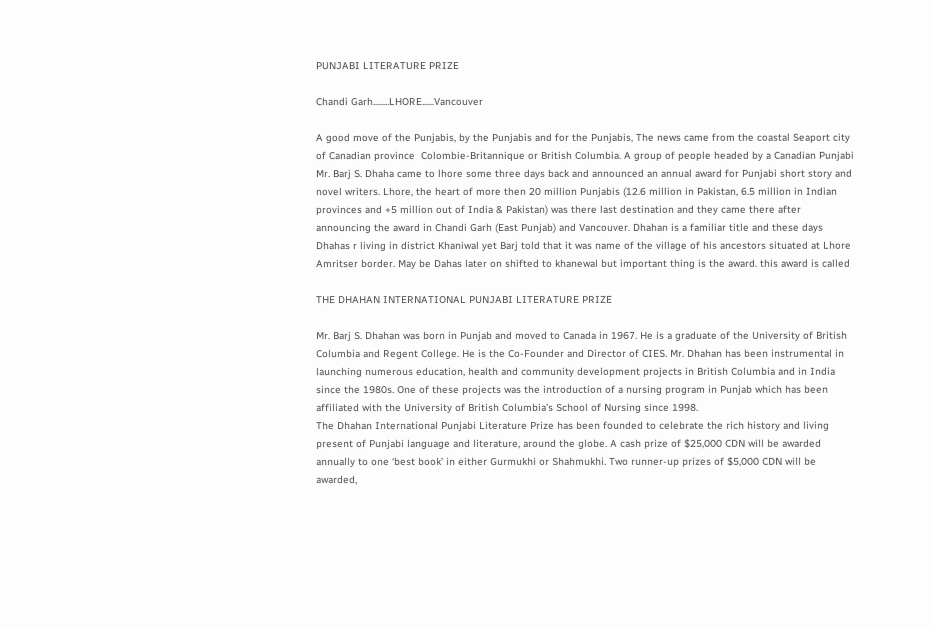PUNJABI LITERATURE PRIZE

Chandi Garh........LHORE......Vancouver

A good move of the Punjabis, by the Punjabis and for the Punjabis, The news came from the coastal Seaport city of Canadian province  Colombie-Britannique or British Columbia. A group of people headed by a Canadian Punjabi Mr. Barj S. Dhaha came to lhore some three days back and announced an annual award for Punjabi short story and novel writers. Lhore, the heart of more then 20 million Punjabis (12.6 million in Pakistan, 6.5 million in Indian provinces and +5 million out of India & Pakistan) was there last destination and they came there after announcing the award in Chandi Garh (East Punjab) and Vancouver. Dhahan is a familiar title and these days Dhahas r living in district Khaniwal yet Barj told that it was name of the village of his ancestors situated at Lhore Amritser border. May be Dahas later on shifted to khanewal but important thing is the award. this award is called

THE DHAHAN INTERNATIONAL PUNJABI LITERATURE PRIZE

Mr. Barj S. Dhahan was born in Punjab and moved to Canada in 1967. He is a graduate of the University of British Columbia and Regent College. He is the Co-Founder and Director of CIES. Mr. Dhahan has been instrumental in launching numerous education, health and community development projects in British Columbia and in India since the 1980s. One of these projects was the introduction of a nursing program in Punjab which has been affiliated with the University of British Columbia’s School of Nursing since 1998.
The Dhahan International Punjabi Literature Prize has been founded to celebrate the rich history and living present of Punjabi language and literature, around the globe. A cash prize of $25,000 CDN will be awarded annually to one ‘best book’ in either Gurmukhi or Shahmukhi. Two runner-up prizes of $5,000 CDN will be awarded,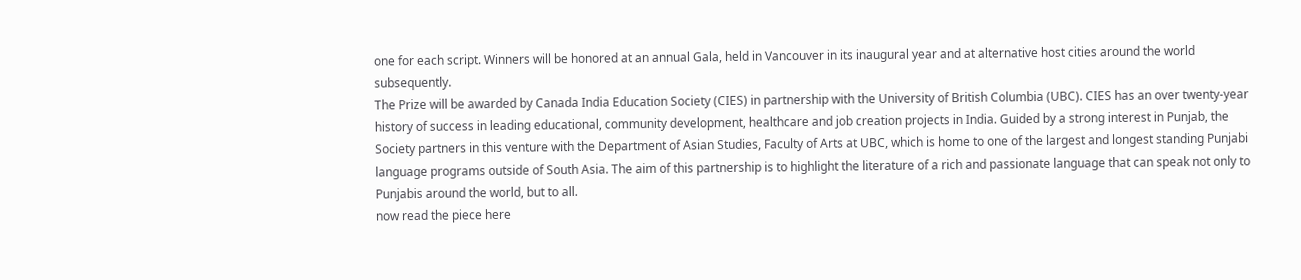one for each script. Winners will be honored at an annual Gala, held in Vancouver in its inaugural year and at alternative host cities around the world subsequently.
The Prize will be awarded by Canada India Education Society (CIES) in partnership with the University of British Columbia (UBC). CIES has an over twenty-year history of success in leading educational, community development, healthcare and job creation projects in India. Guided by a strong interest in Punjab, the  Society partners in this venture with the Department of Asian Studies, Faculty of Arts at UBC, which is home to one of the largest and longest standing Punjabi language programs outside of South Asia. The aim of this partnership is to highlight the literature of a rich and passionate language that can speak not only to Punjabis around the world, but to all.
now read the piece here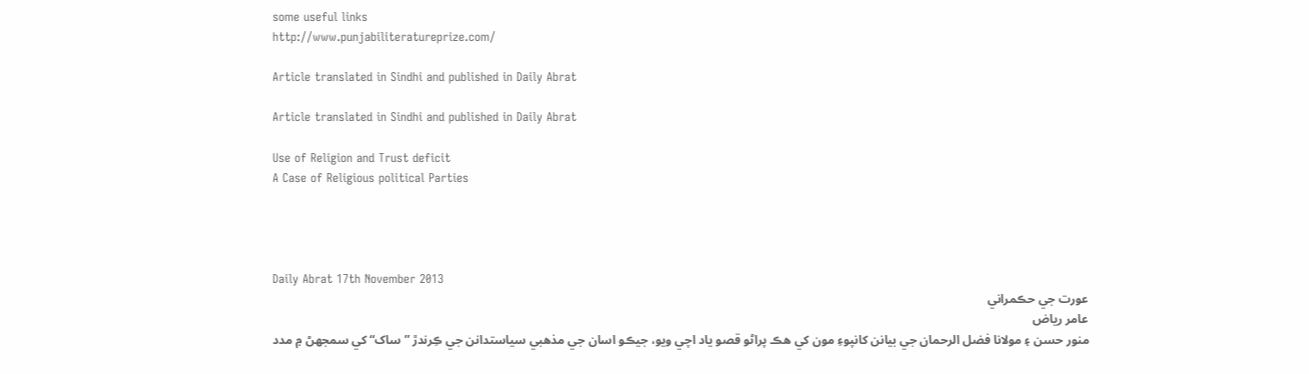some useful links
http://www.punjabiliteratureprize.com/

Article translated in Sindhi and published in Daily Abrat

Article translated in Sindhi and published in Daily Abrat

Use of Religion and Trust deficit
A Case of Religious political Parties




Daily Abrat 17th November 2013
عورت جي حڪمراني
عامر رياض
منور حسن ۽ مولانا فضل الرحمان جي بيانن کانپوءِ مون کي هڪ پراڻو قصو ياد اچي ويو، جيڪو اسان جي مذهبي سياستدانن جي ڪِرندڙ ”ساک“ کي سمجهڻ ۾ مدد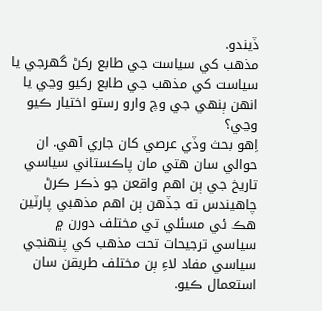ڏيندو.
مذهب کي سياست جي طابع رکڻ گهرجي يا سياست کي مذهب جي طابع رکيو وڃي يا انهن ٻنهي جي وچ وارو رستو اختيار ڪيو وڃي؟
اِهو بحث وڏي عرصي کان جاري آهي. ان حوالي سان هتي مان پاڪستاني سياسي تاريخ جي ٻن اهم واقعن جو ذڪر ڪرڻ چاهيندس ته جڏهن ٻن اهم مذهبي پارٽين هڪ ئي مسئلي تي مختلف دورن ۾ سياسي ترجيحات تحت مذهب کي پنهنجي سياسي مفاد لاءِ ٻن مختلف طريقن سان استعمال ڪيو.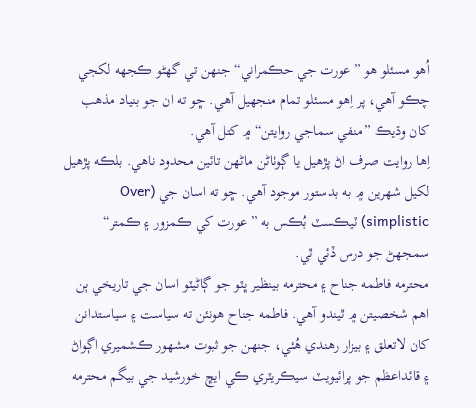اُهو مسئلو هو ”عورت جي حڪمراني“ جنهن تي گهڻو ڪجهه لکجي چڪو آهي، پر اِهو مسئلو تمام منجهيل آهي. ڇو ته ان جو بنياد مذهب کان وڌيڪ ”منفي سماجي روايتن“ ۾ کتل آهي.
اِها روايت صرف اڻ پڙهيل يا ڳوٺاڻن ماڻهن تائين محدود ناهي. بلڪه پڙهيل لکيل شهرين ۾ به بدستور موجود آهي. ڇو ته اسان جي (Over simplistic) ٽيڪسٽ بُڪس به ”عورت کي ڪمزور ۽ ڪمتر“ سمجهڻ جو درس ڏئي ٿي.
محترمه فاطمه جناح ۽ محترمه بينظير ڀٽو جو ڳاڻيٽو اسان جي تاريخي ٻن اهم شخصيتن ۾ ٿيندو آهي. فاطمه جناح هونئن ته سياست ۽ سياستدانن کان لاتعلق ۽ بيزار رهندي هُئي، جنهن جو ثبوت مشهور ڪشميري اڳواڻ ۽ قائداعظم جو پرائيويٽ سيڪريٽري ڪي ايڇ خورشيد جي بيگم محترمه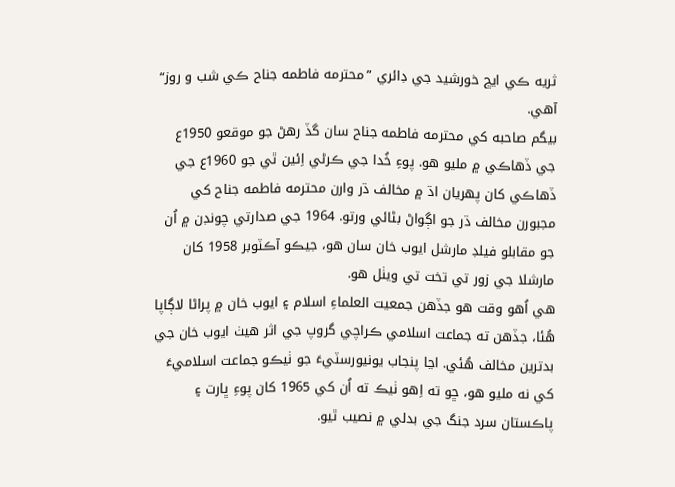ثريه ڪي ايڇ خورشيد جي ڊائري ”محترمه فاطمه جناح ڪي شب و روز“ آهي.
بيگم صاحبه کي محترمه فاطمه جناح سان گڏ رهڻ جو موقعو 1950ع جي ڏهاڪي ۾ مليو هو. پوءِ خُدا جي ڪرڻي اِئين ٿي جو 1960ع جي ڏهاڪي کان پهريان اڌ ۾ مخالف ڌر وارن محترمه فاطمه جناح کي مجبورن مخالف ڌر جو اڳواڻ بڻائي ورتو. 1964 جي صدارتي چونڊن ۾ اُن جو مقابلو فيلڊ مارشل ايوب خان سان هو، جيڪو آڪٽوبر 1958 کان مارشلا جي زور تي تخت تي ويٺل هو.
هي اُهو وقت هو جڏهن جمعيت العلماءِ اسلام ۽ ايوب خان ۾ پراڻا لاڳاپا هُئا، جڏهن ته جماعت اسلامي ڪراچي گروپ جي اثر هيٺ ايوب خان جي بدترين مخالف هُئي. اڃا پنجاب يونيورسٽيءَ جو ٺيڪو جماعت اسلاميءَ کي نه مليو هو، ڇو ته اِهو ٺيڪ ته اُن کي 1965 کان پوءِ ڀارت ۽ پاڪستان سرد جنگ جي بدلي ۾ نصيب ٿيو.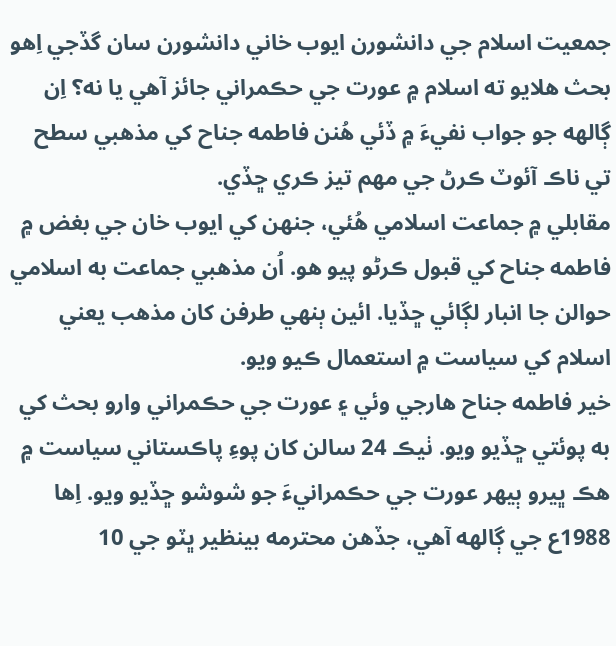جمعيت اسلام جي دانشورن ايوب خاني دانشورن سان گڏجي اِهو بحث هلايو ته اسلام ۾ عورت جي حڪمراني جائز آهي يا نه؟ اِن ڳالهه جو جواب نفيءَ ۾ ڏئي هُنن فاطمه جناح کي مذهبي سطح تي ناڪ آئوٽ ڪرڻ جي مهم تيز ڪري ڇڏي.
مقابلي ۾ جماعت اسلامي هُئي، جنهن کي ايوب خان جي بغض ۾ فاطمه جناح کي قبول ڪرڻو پيو هو. اُن مذهبي جماعت به اسلامي حوالن جا انبار لڳائي ڇڏيا. ائين ٻنهي طرفن کان مذهب يعني اسلام کي سياست ۾ استعمال ڪيو ويو.
خير فاطمه جناح هارجي وئي ۽ عورت جي حڪمراني وارو بحث کي به پوئتي ڇڏيو ويو. ٺيڪ 24 سالن کان پوءِ پاڪستاني سياست ۾ هڪ ڀيرو ٻيهر عورت جي حڪمرانيءَ جو شوشو ڇڏيو ويو. اِها 1988ع جي ڳالهه آهي، جڏهن محترمه بينظير ڀٽو جي 10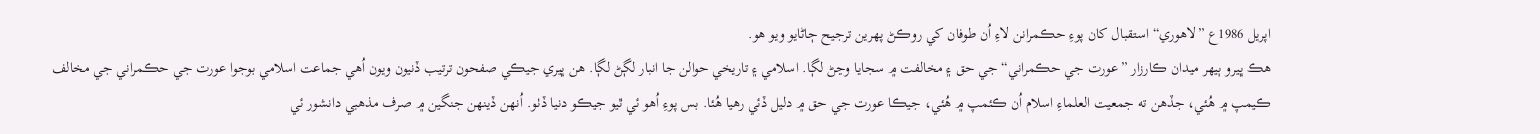اپريل 1986ع ”لاهوري“ استقبال کان پوءِ حڪمرانن لاءِ اُن طوفان کي روڪڻ پهرين ترجيح ڄاڻايو ويو هو.
هڪ ڀيرو ٻيهر ميدان ڪارزار ”عورت جي حڪمراني“ جي حق ۽ مخالفت ۾ سجايا وڃڻ لڳا. اسلامي ۽ تاريخي حوالن جا انبار لڳڻ لڳا. هن ڀيري جيڪي صفحون ترتيب ڏنيون ويون اُهي جماعت اسلامي بوجوا عورت جي حڪمراني جي مخالف ڪيمپ ۾ هُئي، جڏهن ته جمعيت العلماءِ اسلام اُن ڪئمپ ۾ هُئي، جيڪا عورت جي حق ۾ دليل ڏئي رهيا هُئا. بس پوءِ اُهو ئي ٿيو جيڪو دنيا ڏٺو. اُنهن ڏينهن جنگين ۾ صرف مذهبي دانشور ئي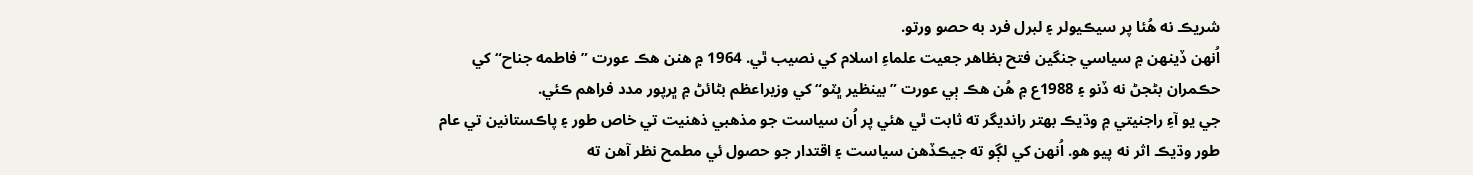شريڪ نه هُئا پر سيڪيولر ۽ لبرل فرد به حصو ورتو.
اُنهن ڏينهن ۾ سياسي جنگين فتح بظاهر جعيت علماءِ اسلام کي نصيب ٿي. 1964 ۾ هنن هڪ عورت ”فاطمه جناح“ کي حڪمران بڻجڻ نه ڏنو ۽ 1988ع ۾ هُن هڪ ٻي عورت ”بينظير ڀٽو“ کي وزيراعظم بڻائڻ ۾ ڀرپور مدد فراهم ڪئي.
جي يو آءِ راجنيتي ۾ وڌيڪ بهتر رانديگر ته ثابت ٿي هئي پر اُن سياست جو مذهبي ذهنيت تي خاص طور ۽ پاڪستانين تي عام طور وڌيڪ اثر نه پيو هو. اُنهن کي لڳو ته جيڪڏهن سياست ۽ اقتدار جو حصول ئي مطمح نظر آهن ته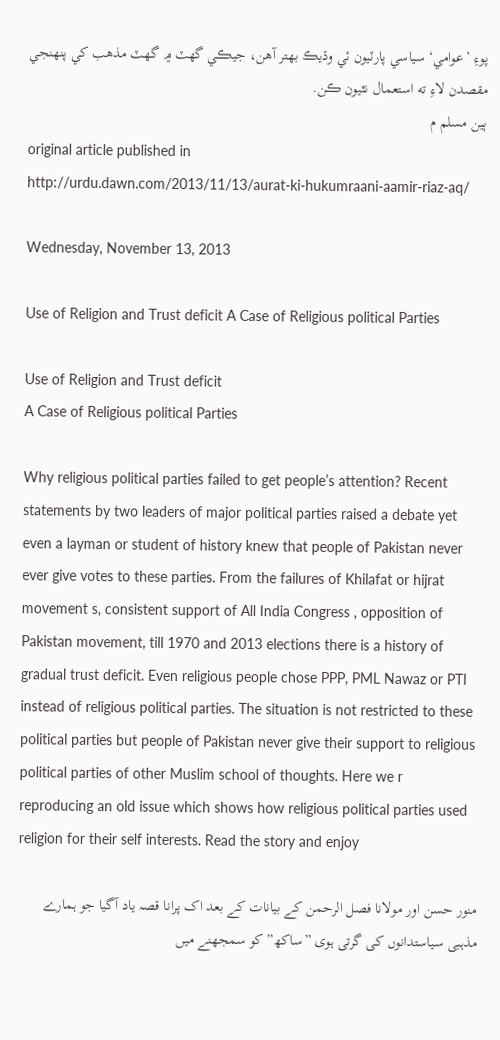پوءِ ’عوامي‘ سياسي پارٽيون ئي وڌيڪ بهتر آهن، جيڪي گهٽ ۾ گهٽ مذهب کي پنهنجي مقصدن لاءِ ته استعمال نٿيون ڪن.
ٻين مسلم م
original article published in
http://urdu.dawn.com/2013/11/13/aurat-ki-hukumraani-aamir-riaz-aq/

Wednesday, November 13, 2013

Use of Religion and Trust deficit A Case of Religious political Parties

Use of Religion and Trust deficit
A Case of Religious political Parties

Why religious political parties failed to get people’s attention? Recent statements by two leaders of major political parties raised a debate yet even a layman or student of history knew that people of Pakistan never ever give votes to these parties. From the failures of Khilafat or hijrat movement s, consistent support of All India Congress , opposition of Pakistan movement, till 1970 and 2013 elections there is a history of gradual trust deficit. Even religious people chose PPP, PML Nawaz or PTI instead of religious political parties. The situation is not restricted to these political parties but people of Pakistan never give their support to religious political parties of other Muslim school of thoughts. Here we r reproducing an old issue which shows how religious political parties used religion for their self interests. Read the story and enjoy

منور حسن اور مولانا فصل الرحمن کے بیانات کے بعد اک پرانا قصہ یاد آگیا جو ہمارے مذہبی سیاستدانوں کی گرتی ہوی ”ساکھ” کو سمجھنے میں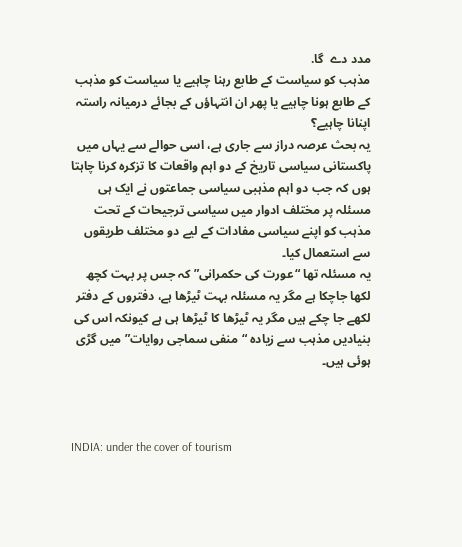مدد دے  گا.
مذہب کو سیاست کے طابع رہنا چاہیے یا سیاست کو مذہب کے طابع ہونا چاہیے یا پھر ان انتہاؤں کے بجائے درمیانہ راستہ اپنانا چاہیے؟
یہ بحث عرصہ دراز سے جاری ہے، اسی حوالے سے یہاں میں پاکستانی سیاسی تاریخ کے دو اہم واقعات کا تزکرہ کرنا چاہتا ہوں کہ جب دو اہم مذہبی سیاسی جماعتوں نے ایک ہی مسئلہ پر مختلف ادوار میں سیاسی ترجیحات کے تحت مذہب کو اپنے سیاسی مفادات کے لیے دو مختلف طریقوں سے استعمال کیا۔
یہ مسئلہ تھا “عورت کی حکمرانی” کہ جس پر بہت کچھ لکھا جاچکا ہے مگر یہ مسئلہ بہت ٹیڑھا ہے، دفتروں کے دفتر لکھے جا چکے ہیں مگر یہ ٹیڑھا کا ٹیڑھا ہی ہے کیونکہ اس کی بنیادیں مذہب سے زیادہ “منفی سماجی روایات” میں گڑی ہوئی ہیں۔



INDIA: under the cover of tourism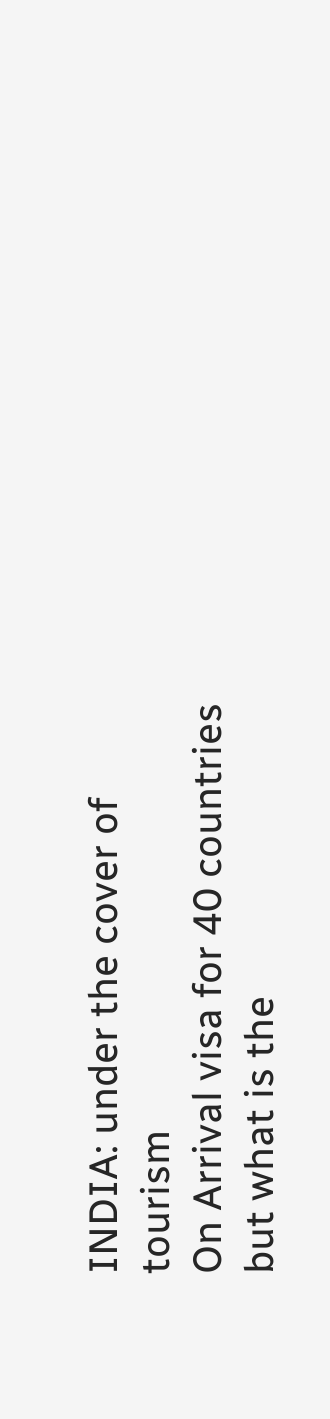INDIA: under the cover of tourism
On Arrival visa for 40 countries but what is the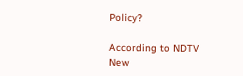Policy?

According to NDTV New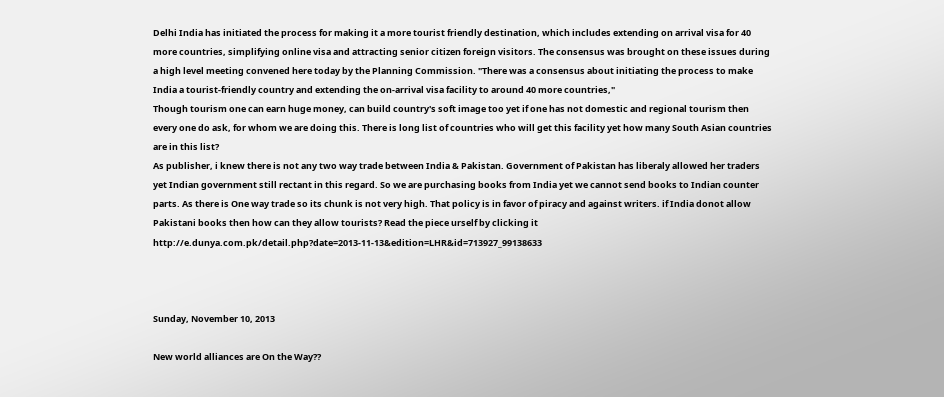Delhi India has initiated the process for making it a more tourist friendly destination, which includes extending on arrival visa for 40 more countries, simplifying online visa and attracting senior citizen foreign visitors. The consensus was brought on these issues during a high level meeting convened here today by the Planning Commission. "There was a consensus about initiating the process to make India a tourist-friendly country and extending the on-arrival visa facility to around 40 more countries,"
Though tourism one can earn huge money, can build country's soft image too yet if one has not domestic and regional tourism then every one do ask, for whom we are doing this. There is long list of countries who will get this facility yet how many South Asian countries are in this list?
As publisher, i knew there is not any two way trade between India & Pakistan. Government of Pakistan has liberaly allowed her traders yet Indian government still rectant in this regard. So we are purchasing books from India yet we cannot send books to Indian counter parts. As there is One way trade so its chunk is not very high. That policy is in favor of piracy and against writers. if India donot allow Pakistani books then how can they allow tourists? Read the piece urself by clicking it
http://e.dunya.com.pk/detail.php?date=2013-11-13&edition=LHR&id=713927_99138633



Sunday, November 10, 2013

New world alliances are On the Way??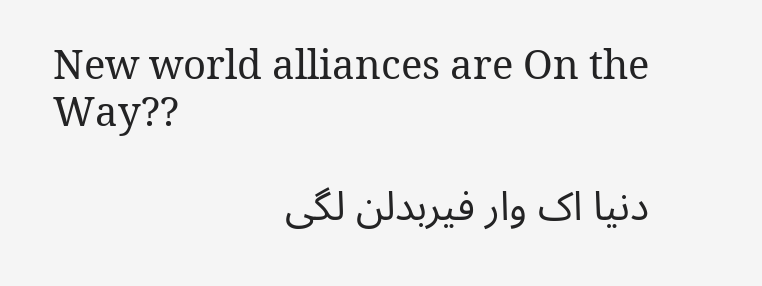New world alliances are On the Way??

دنیا اک وار فیربدلن لگی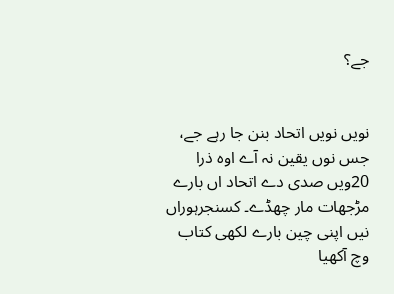جے؟


نویں نویں اتحاد بنن جا رہے جے، جس نوں یقین نہ آے اوہ ذرا 20ویں صدی دے اتحاد اں بارے مڑجھات مار چھڈے۔ کسنجرہوراں نیں اپنی چین بارے لکھی کتاب وچ آکھیا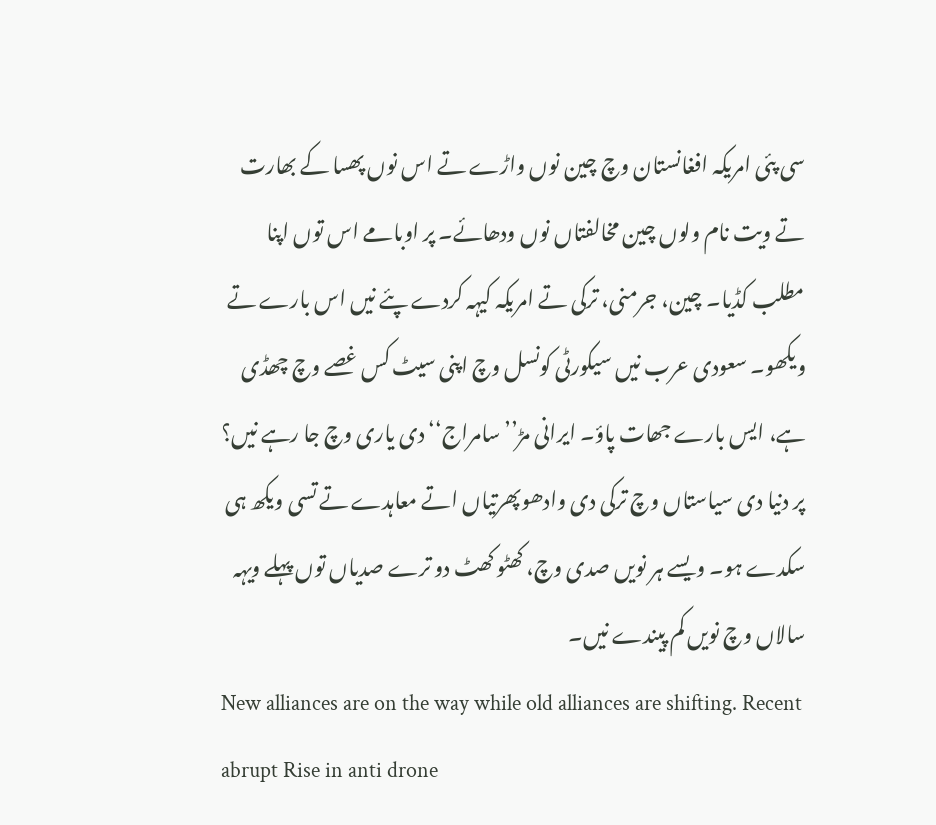سی پئی امریکہ افغانستان وچ چین نوں واڑے تے اس نوں پھسا کے بھارت تے ویت نام ولوں چین مخالفتاں نوں ودھائے۔ پر اوبامے اس توں اپنا مطلب کڈیا۔ چین، جرمنی، ترکی تے امریکہ کیہہ کردے پئے نیں اس بارے تے ویکھو۔ سعودی عرب نیں سیکورٹی کونسل وچ اپنی سیٹ کس غصے وچ چھڈی ہے، ایس بارے جھات پاؤ۔ ایرانی مڑ’’سامراج‘‘ دی یاری وچ جا رہے نیں؟ پر دنیا دی سیاستاں وچ ترکی دی وادھوپھرتیاں اتے معاہدے تے تسی ویکھ ہی سکدے ہو۔ ویسے ہر نویں صدی وچ، کھٹو کھٹ دو ترے صدیاں توں پہلے ویہہ سالاں وچ نویں کم پیندے نیں۔
New alliances are on the way while old alliances are shifting. Recent abrupt Rise in anti drone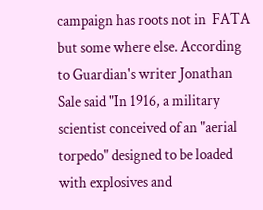campaign has roots not in  FATA but some where else. According to Guardian's writer Jonathan Sale said "In 1916, a military scientist conceived of an "aerial torpedo" designed to be loaded with explosives and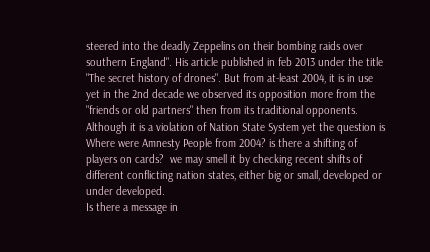steered into the deadly Zeppelins on their bombing raids over southern England". His article published in feb 2013 under the title "The secret history of drones". But from at-least 2004, it is in use yet in the 2nd decade we observed its opposition more from the "friends or old partners" then from its traditional opponents. Although it is a violation of Nation State System yet the question is Where were Amnesty People from 2004? is there a shifting of players on cards?  we may smell it by checking recent shifts of different conflicting nation states, either big or small, developed or under developed.
Is there a message in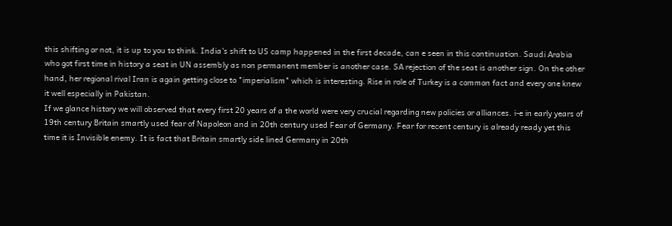this shifting or not, it is up to you to think. India's shift to US camp happened in the first decade, can e seen in this continuation. Saudi Arabia who got first time in history a seat in UN assembly as non permanent member is another case. SA rejection of the seat is another sign. On the other hand, her regional rival Iran is again getting close to "imperialism" which is interesting. Rise in role of Turkey is a common fact and every one knew it well especially in Pakistan.
If we glance history we will observed that every first 20 years of a the world were very crucial regarding new policies or alliances. i-e in early years of 19th century Britain smartly used fear of Napoleon and in 20th century used Fear of Germany. Fear for recent century is already ready yet this time it is Invisible enemy. It is fact that Britain smartly side lined Germany in 20th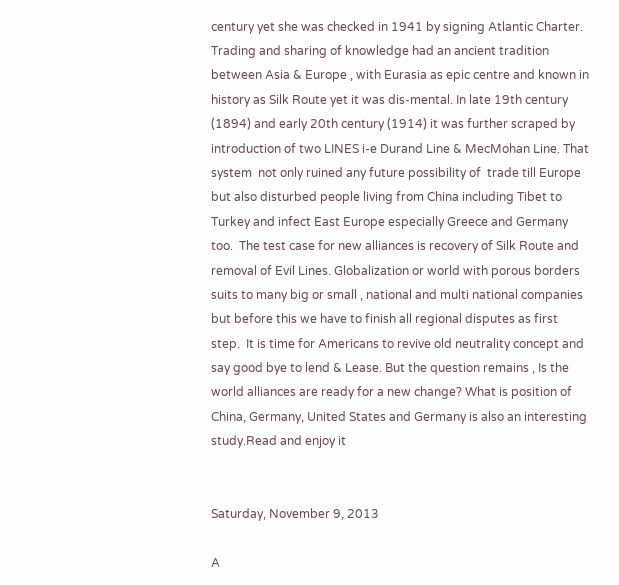century yet she was checked in 1941 by signing Atlantic Charter.
Trading and sharing of knowledge had an ancient tradition  between Asia & Europe , with Eurasia as epic centre and known in history as Silk Route yet it was dis-mental. In late 19th century (1894) and early 20th century (1914) it was further scraped by introduction of two LINES i-e Durand Line & MecMohan Line. That system  not only ruined any future possibility of  trade till Europe but also disturbed people living from China including Tibet to Turkey and infect East Europe especially Greece and Germany too.  The test case for new alliances is recovery of Silk Route and removal of Evil Lines. Globalization or world with porous borders suits to many big or small , national and multi national companies but before this we have to finish all regional disputes as first step.  It is time for Americans to revive old neutrality concept and say good bye to lend & Lease. But the question remains , Is the world alliances are ready for a new change? What is position of China, Germany, United States and Germany is also an interesting study.Read and enjoy it


Saturday, November 9, 2013

A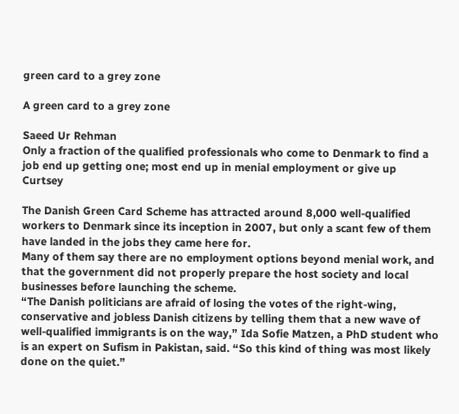green card to a grey zone

A green card to a grey zone

Saeed Ur Rehman
Only a fraction of the qualified professionals who come to Denmark to find a job end up getting one; most end up in menial employment or give up
Curtsey

The Danish Green Card Scheme has attracted around 8,000 well-qualified workers to Denmark since its inception in 2007, but only a scant few of them have landed in the jobs they came here for.
Many of them say there are no employment options beyond menial work, and that the government did not properly prepare the host society and local businesses before launching the scheme.
“The Danish politicians are afraid of losing the votes of the right-wing, conservative and jobless Danish citizens by telling them that a new wave of well-qualified immigrants is on the way,” Ida Sofie Matzen, a PhD student who is an expert on Sufism in Pakistan, said. “So this kind of thing was most likely done on the quiet.”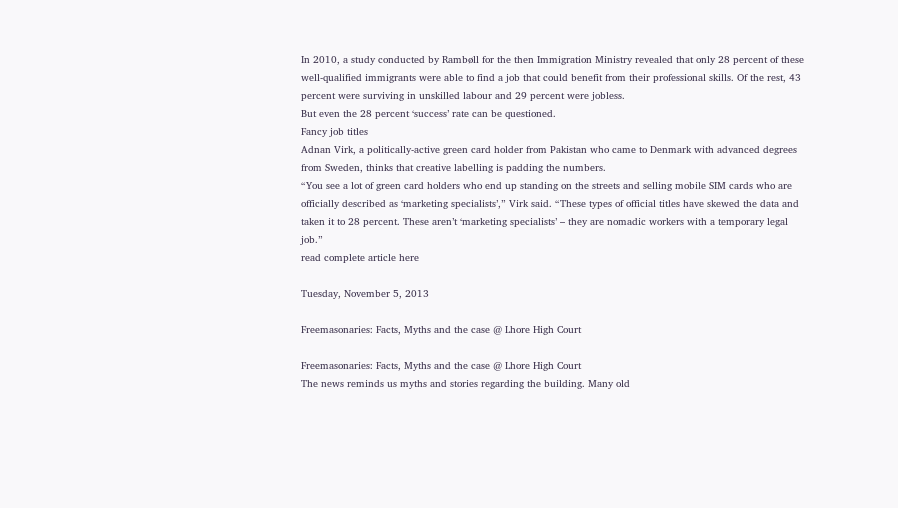In 2010, a study conducted by Rambøll for the then Immigration Ministry revealed that only 28 percent of these well-qualified immigrants were able to find a job that could benefit from their professional skills. Of the rest, 43 percent were surviving in unskilled labour and 29 percent were jobless.
But even the 28 percent ‘success’ rate can be questioned.
Fancy job titles
Adnan Virk, a politically-active green card holder from Pakistan who came to Denmark with advanced degrees from Sweden, thinks that creative labelling is padding the numbers.
“You see a lot of green card holders who end up standing on the streets and selling mobile SIM cards who are officially described as ‘marketing specialists’,” Virk said. “These types of official titles have skewed the data and taken it to 28 percent. These aren’t ‘marketing specialists’ – they are nomadic workers with a temporary legal job.”
read complete article here

Tuesday, November 5, 2013

Freemasonaries: Facts, Myths and the case @ Lhore High Court

Freemasonaries: Facts, Myths and the case @ Lhore High Court
The news reminds us myths and stories regarding the building. Many old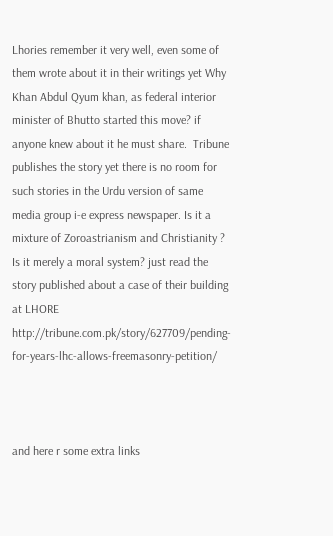Lhories remember it very well, even some of them wrote about it in their writings yet Why Khan Abdul Qyum khan, as federal interior minister of Bhutto started this move? if anyone knew about it he must share.  Tribune publishes the story yet there is no room for such stories in the Urdu version of same media group i-e express newspaper. Is it a mixture of Zoroastrianism and Christianity ? Is it merely a moral system? just read the story published about a case of their building at LHORE
http://tribune.com.pk/story/627709/pending-for-years-lhc-allows-freemasonry-petition/



and here r some extra links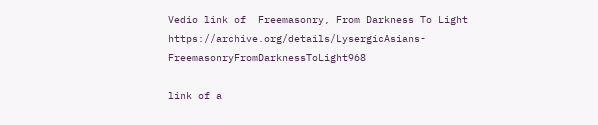Vedio link of  Freemasonry, From Darkness To Light
https://archive.org/details/LysergicAsians-FreemasonryFromDarknessToLight968

link of a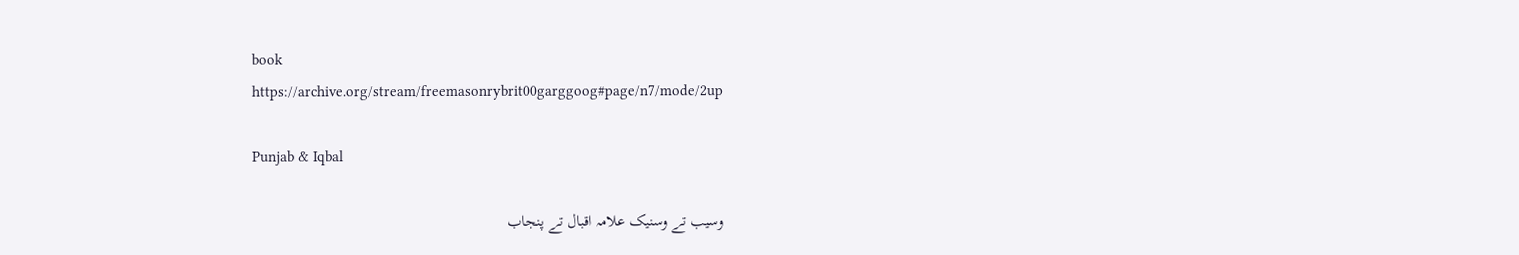book
https://archive.org/stream/freemasonrybrit00garggoog#page/n7/mode/2up

Punjab & Iqbal

وسیب تے وسنیک علامہ اقبال تے پنجاب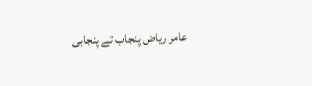عامر ریاض پنجاب تے پنجابی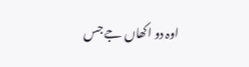اوہ دو اکھاں جے جس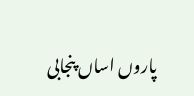پاروں اساں پنجابی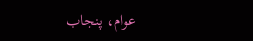عوام، پنجاب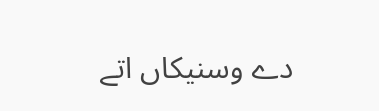دے وسنیکاں اتے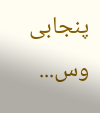پنجابی وس...